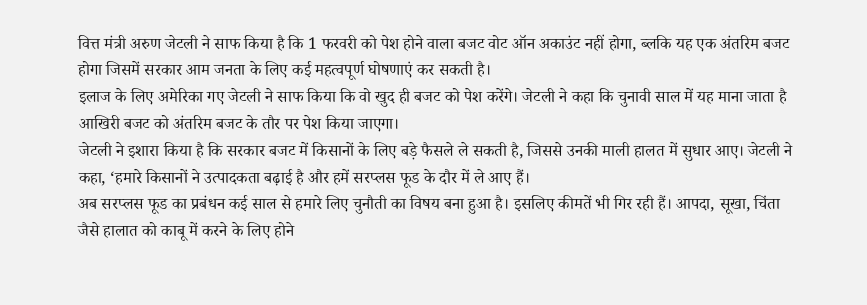वित्त मंत्री अरुण जेटली ने साफ किया है कि 1 फरवरी को पेश होने वाला बजट वोट ऑन अकाउंट नहीं होगा, ब्लकि यह एक अंतरिम बजट होगा जिसमें सरकार आम जनता के लिए कई महत्वपूर्ण घोषणाएं कर सकती है।
इलाज के लिए अमेरिका गए जेटली ने साफ किया कि वो खुद ही बजट को पेश करेंगे। जेटली ने कहा कि चुनावी साल में यह माना जाता है आखिरी बजट को अंतरिम बजट के तौर पर पेश किया जाएगा।
जेटली ने इशारा किया है कि सरकार बजट में किसानों के लिए बड़े फैसले ले सकती है, जिससे उनकी माली हालत में सुधार आए। जेटली ने कहा, ‘हमारे किसानों ने उत्पादकता बढ़ाई है और हमें सरप्लस फूड के दौर में ले आए हैं।
अब सरप्लस फूड का प्रबंधन कई साल से हमारे लिए चुनौती का विषय बना हुआ है। इसलिए कीमतें भी गिर रही हैं। आपदा, सूखा, चिंता जैसे हालात को काबू में करने के लिए होने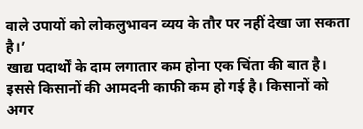वाले उपायों को लोकलुभावन व्यय के तौर पर नहीं देखा जा सकता है।’
खाद्य पदार्थों के दाम लगातार कम होना एक चिंता की बात है। इससे किसानों की आमदनी काफी कम हो गई है। किसानों को अगर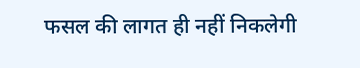फसल की लागत ही नहीं निकलेगी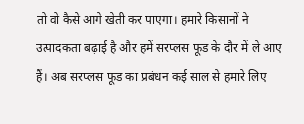तो वो कैसे आगे खेती कर पाएगा। हमारे किसानों ने उत्पादकता बढ़ाई है और हमें सरप्लस फूड के दौर में ले आए हैं। अब सरप्लस फूड का प्रबंधन कई साल से हमारे लिए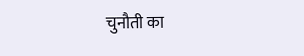चुनौती का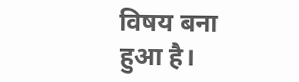विषय बना हुआ है।